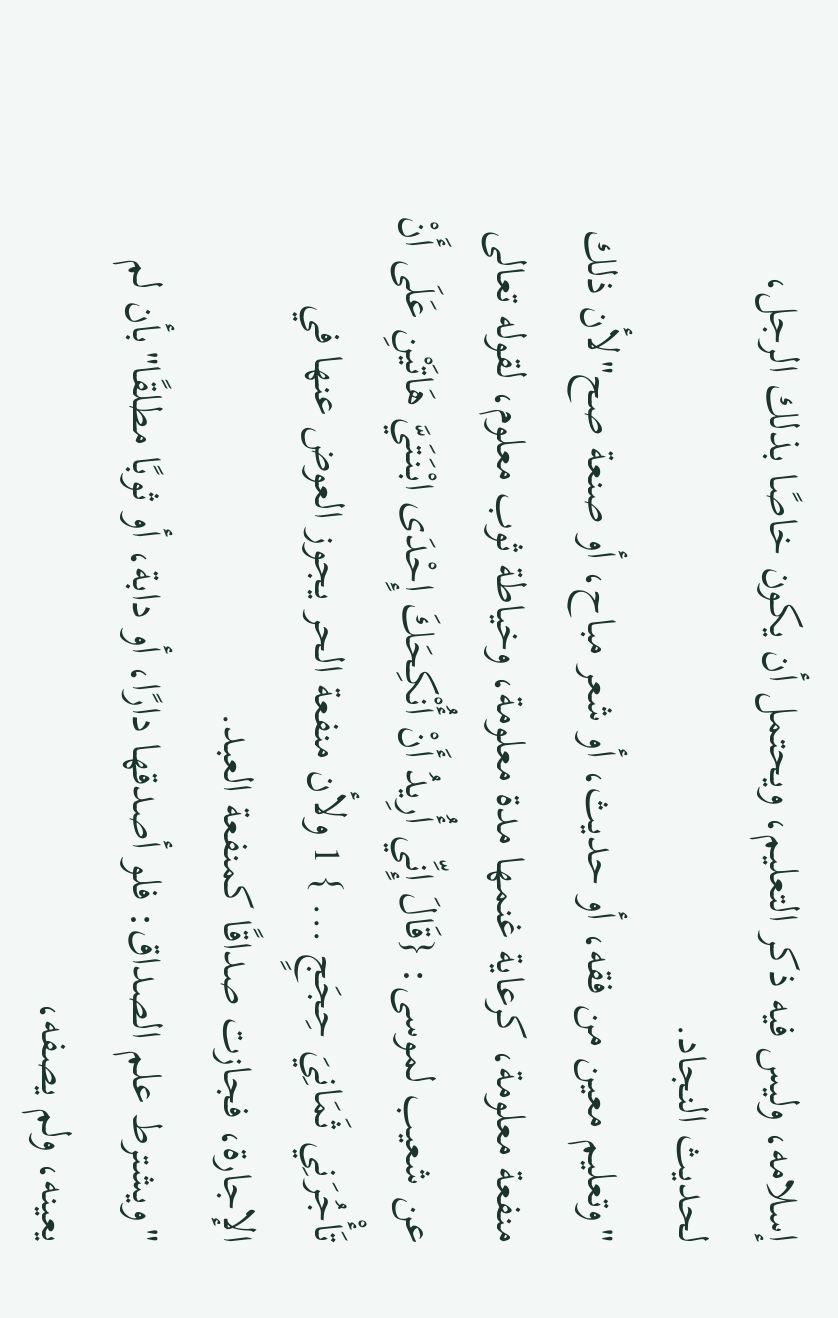إسلامه، وليس فيه ذكر التعليم، ويحتمل أن يكون خاصًا بذلك الرجل، لحديث النجاد.
"وتعليم معين من فقه، أو حديث، أو شعر مباح، أو صنعة صح"لأن ذلك منفعة معلومة، كرعاية غنمها مدة معلومة، وخياطة ثوب معلوم، لقوله تعالى عن شعيب لموسى: {قَالَ إِنِّي أُرِيدُ أَنْ أُنْكِحَكَ إِحْدَى ابْنَتَيَّ هَاتَيْنِ عَلَى أَنْ تَأْجُرَنِي ثَمَانِيَ حِجَجٍ ... } 1 ولأن منفعة الحر يجوز العوض عنها في الإجارة، فجازت صداقًا كمنفعة العبد.
"ويشترط علم الصداق: فلو أصدقها دارًا، أو دابة، أو ثوبًا مطلقًا"بأن لم يعينه، ولم يصفه،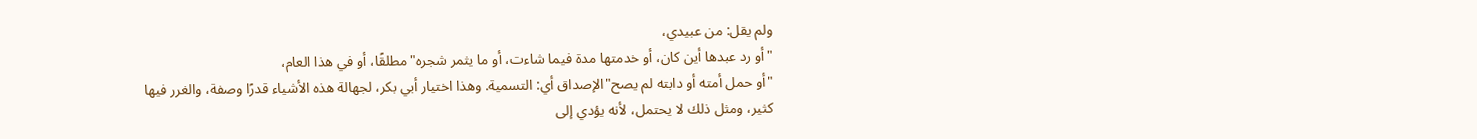ولم يقل: من عبيدي،
"أو رد عبدها أين كان، أو خدمتها مدة فيما شاءت، أو ما يثمر شجره"مطلقًا، أو في هذا العام،
"أو حمل أمته أو دابته لم يصح"الإصداق أي: التسمية. وهذا اختيار أبي بكر، لجهالة هذه الأشياء قدرًا وصفة، والغرر فيها كثير، ومثل ذلك لا يحتمل، لأنه يؤدي إلى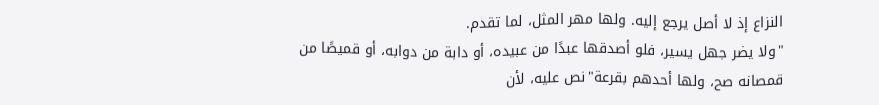النزاع إذ لا أصل يرجع إليه. ولها مهر المثل، لما تقدم.
"ولا يضر جهل يسير، فلو أصدقها عبدًا من عبيده، أو دابة من دوابه، أو قميصًا من قمصانه صح، ولها أحدهم بقرعة"نص عليه، لأن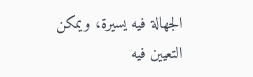الجهالة فيه يسيرة، ويمكن التعيين فيه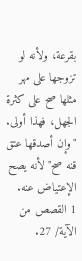بقرعة، ولأنه لو تزوجها على مهر مثلها صح على كثرة الجهل، فهذا أولى.
"وإن أصدقها عتق قنه صح"لأنه يصح الإعتياض عنه.
1 القصص من الآية/ 27.